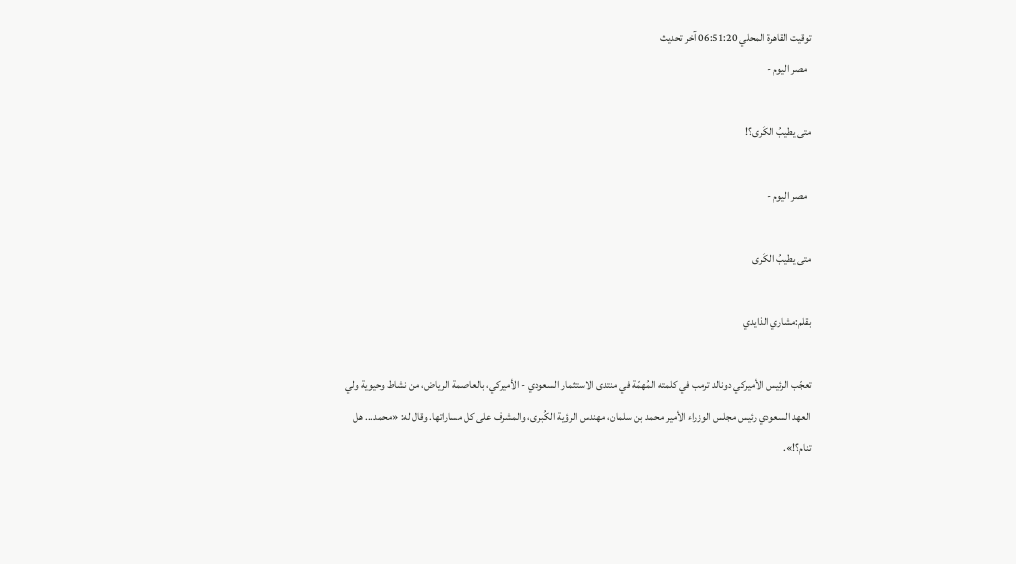توقيت القاهرة المحلي 06:51:20 آخر تحديث
  مصر اليوم -

متى يطيبُ الكَرى؟!

  مصر اليوم -

متى يطيبُ الكَرى

بقلم:مشاري الذايدي

تعجّب الرئيس الأميركي دونالد ترمب في كلمته المُهمّة في منتدى الاستثمار السعودي - الأميركي، بالعاصمة الرياض، من نشاط وحيوية ولي العهد السعودي رئيس مجلس الوزراء الأمير محمد بن سلمان، مهندس الرؤية الكُبرى، والمشرف على كل مساراتها. وقال له: «محمد... هل تنام؟!».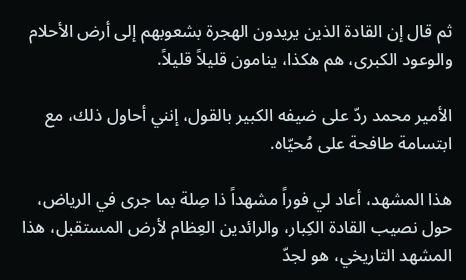ثم قال إن القادة الذين يريدون الهجرة بشعوبهم إلى أرض الأحلام والوعود الكبرى، هم هكذا، ينامون قليلاً قليلاً.

الأمير محمد ردّ على ضيفه الكبير بالقول، إنني أحاول ذلك، مع ابتسامة طافحة على مُحيّاه.

هذا المشهد، أعاد لي فوراً مشهداً ذا صِلة بما جرى في الرياض، حول نصيب القادة الكِبار، والرائدين العِظام لأرض المستقبل، هذا المشهد التاريخي، هو لجدّ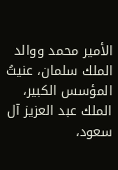الأمير محمد ووالد الملك سلمان، عنيتُ المؤسس الكبير، الملك عبد العزيز آل سعود،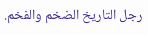رجل التاريخ الضخم والفخم.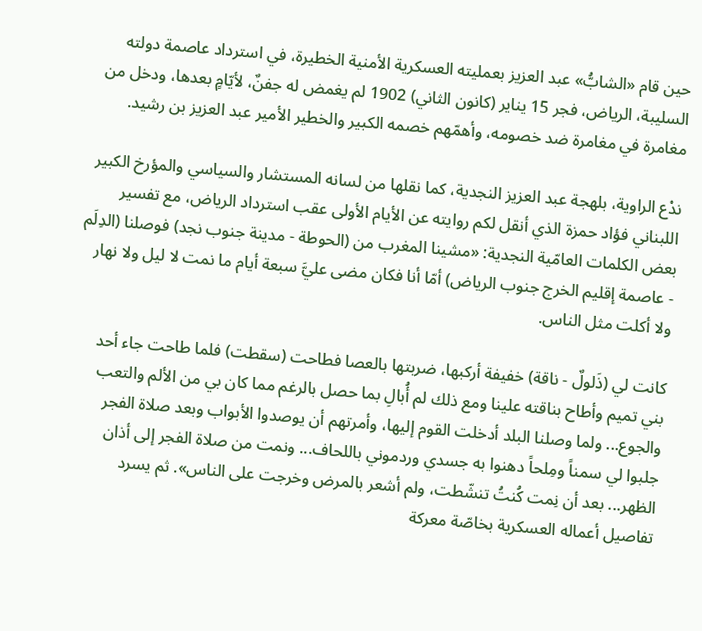حين قام «الشابُّ» عبد العزيز بعمليته العسكرية الأمنية الخطيرة، في استرداد عاصمة دولته السليبة، الرياض، فجر 15 يناير (كانون الثاني) 1902 لم يغمض له جفنٌ، لأيّامٍ بعدها، ودخل من مغامرة في مغامرة ضد خصومه، وأهمّهم خصمه الكبير والخطير الأمير عبد العزيز بن رشيد.

ندْع الراوية، بلهجة عبد العزيز النجدية، كما نقلها من لسانه المستشار والسياسي والمؤرخ الكبير اللبناني فؤاد حمزة الذي أنقل لكم روايته عن الأيام الأولى عقب استرداد الرياض، مع تفسير بعض الكلمات العامّية النجدية: «مشينا المغرب من (الحوطة - مدينة جنوب نجد) فوصلنا (الدِلَم - عاصمة إقليم الخرج جنوب الرياض) أمّا أنا فكان مضى عليَّ سبعة أيام ما نمت لا ليل ولا نهار ولا أكلت مثل الناس.

كانت لي (ذَلولٌ - ناقة) خفيفة أركبها، ضربتها بالعصا فطاحت (سقطت) فلما طاحت جاء أحد بني تميم وأطاح بناقته علينا ومع ذلك لم أُبالِ بما حصل بالرغم مما كان بي من الألم والتعب والجوع... ولما وصلنا البلد أدخلت القوم إليها، وأمرتهم أن يوصدوا الأبواب وبعد صلاة الفجر جلبوا لي سمناً ومِلحاً دهنوا به جسدي وردموني باللحاف... ونمت من صلاة الفجر إلى أذان الظهر... بعد أن نِمت كُنتُ تنشّطت، ولم أشعر بالمرض وخرجت على الناس». ثم يسرد تفاصيل أعماله العسكرية بخاصّة معركة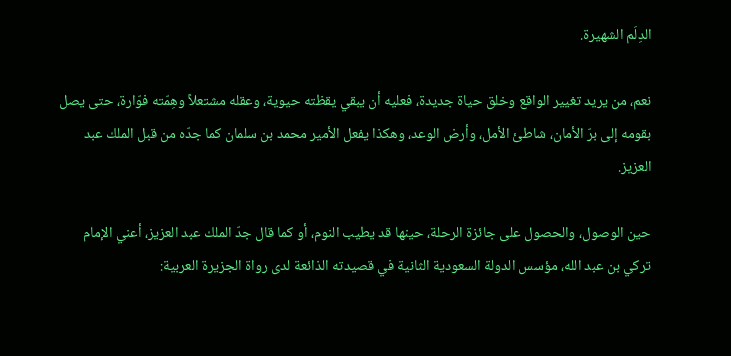الدِلَم الشهيرة.

نعم، من يريد تغيير الواقع وخلق حياة جديدة، فعليه أن يبقي يقظته حيوية، وعقله مشتعلاً وهِمّته فوّارة، حتى يصل بقومه إلى برّ الأمان، شاطئ الأمل، وأرض الوعد، وهكذا يفعل الأمير محمد بن سلمان كما جدّه من قبل الملك عبد العزيز.

حين الوصول، والحصول على جائزة الرحلة، حينها قد يطيب النوم، أو كما قال جدّ الملك عبد العزيز، أعني الإمام تركي بن عبد الله، مؤسس الدولة السعودية الثانية في قصيدته الذائعة لدى رواة الجزيرة العربية: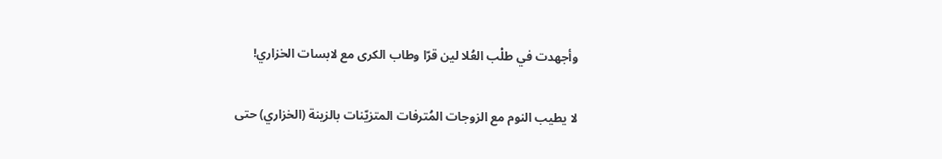وأجهدت في طلْب العُلا لين قرّا وطاب الكرى مع لابسات الخزاري!

لا يطيب النوم مع الزوجات المُترفات المتزيّنات بالزينة (الخزاري) حتى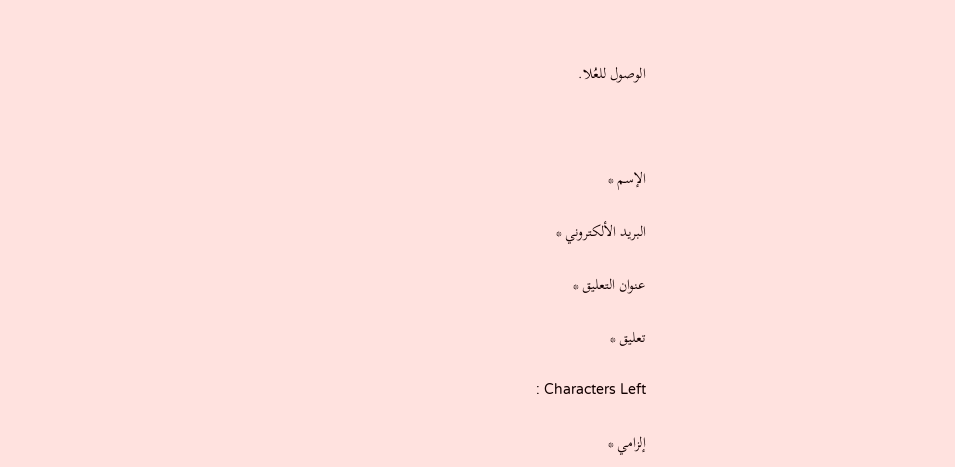الوصول للعُلا.



الإسم *

البريد الألكتروني *

عنوان التعليق *

تعليق *

: Characters Left

إلزامي *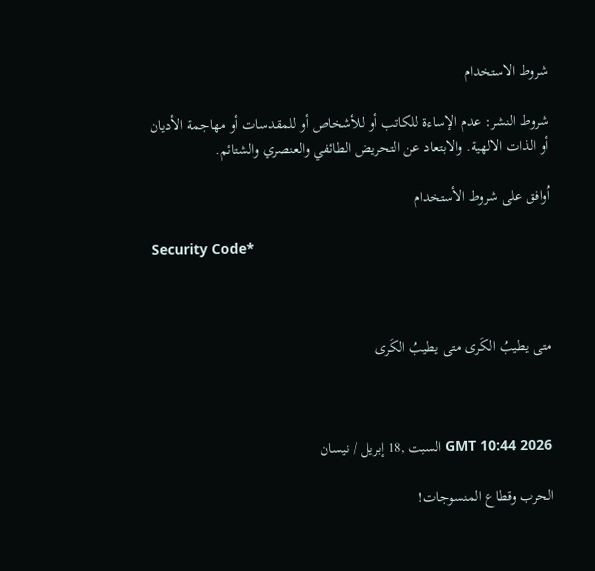شروط الاستخدام

شروط النشر: عدم الإساءة للكاتب أو للأشخاص أو للمقدسات أو مهاجمة الأديان أو الذات الالهية. والابتعاد عن التحريض الطائفي والعنصري والشتائم.

اُوافق على شروط الأستخدام

Security Code*



متى يطيبُ الكَرى متى يطيبُ الكَرى



GMT 10:44 2026 السبت ,18 إبريل / نيسان

الحرب وقطاع المنسوجات!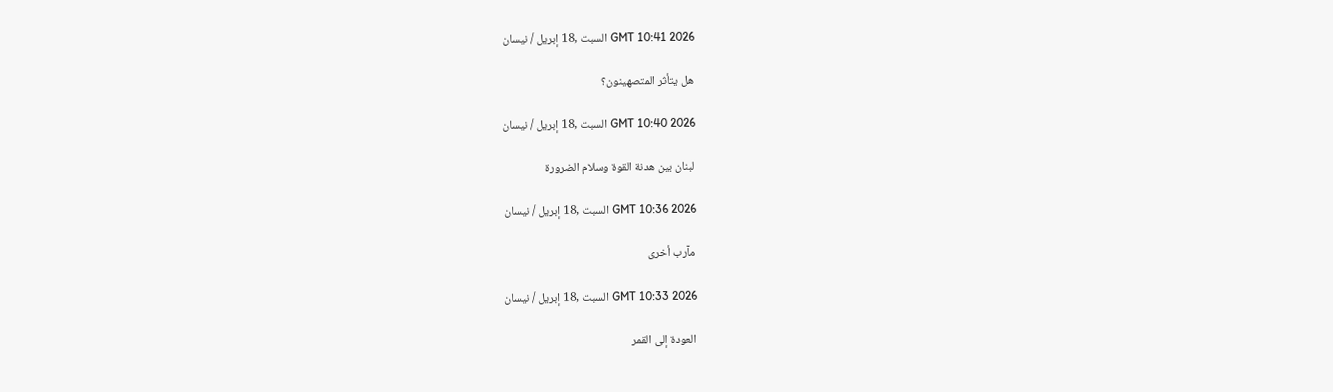GMT 10:41 2026 السبت ,18 إبريل / نيسان

هل يتأثر المتصهينون؟

GMT 10:40 2026 السبت ,18 إبريل / نيسان

لبنان بين هدنة القوة وسلام الضرورة

GMT 10:36 2026 السبت ,18 إبريل / نيسان

مآرب أخرى

GMT 10:33 2026 السبت ,18 إبريل / نيسان

العودة إلى القمر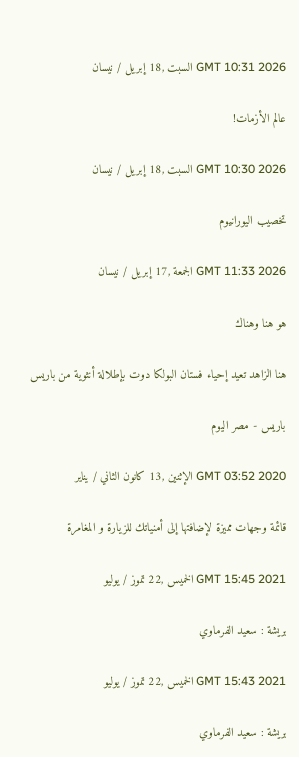GMT 10:31 2026 السبت ,18 إبريل / نيسان

عالم الأزمات!

GMT 10:30 2026 السبت ,18 إبريل / نيسان

تخصيب اليورانيوم

GMT 11:33 2026 الجمعة ,17 إبريل / نيسان

هو هنا وهناك

هنا الزاهد تعيد إحياء فستان البولكا دوت بإطلالة أنثوية من باريس

باريس - مصر اليوم

GMT 03:52 2020 الإثنين ,13 كانون الثاني / يناير

قائمة وجهات مميزة لإضافتها إلى أمنياتك للزيارة و المغامرة

GMT 15:45 2021 الخميس ,22 تموز / يوليو

بريشة : سعيد الفرماوي

GMT 15:43 2021 الخميس ,22 تموز / يوليو

بريشة : سعيد الفرماوي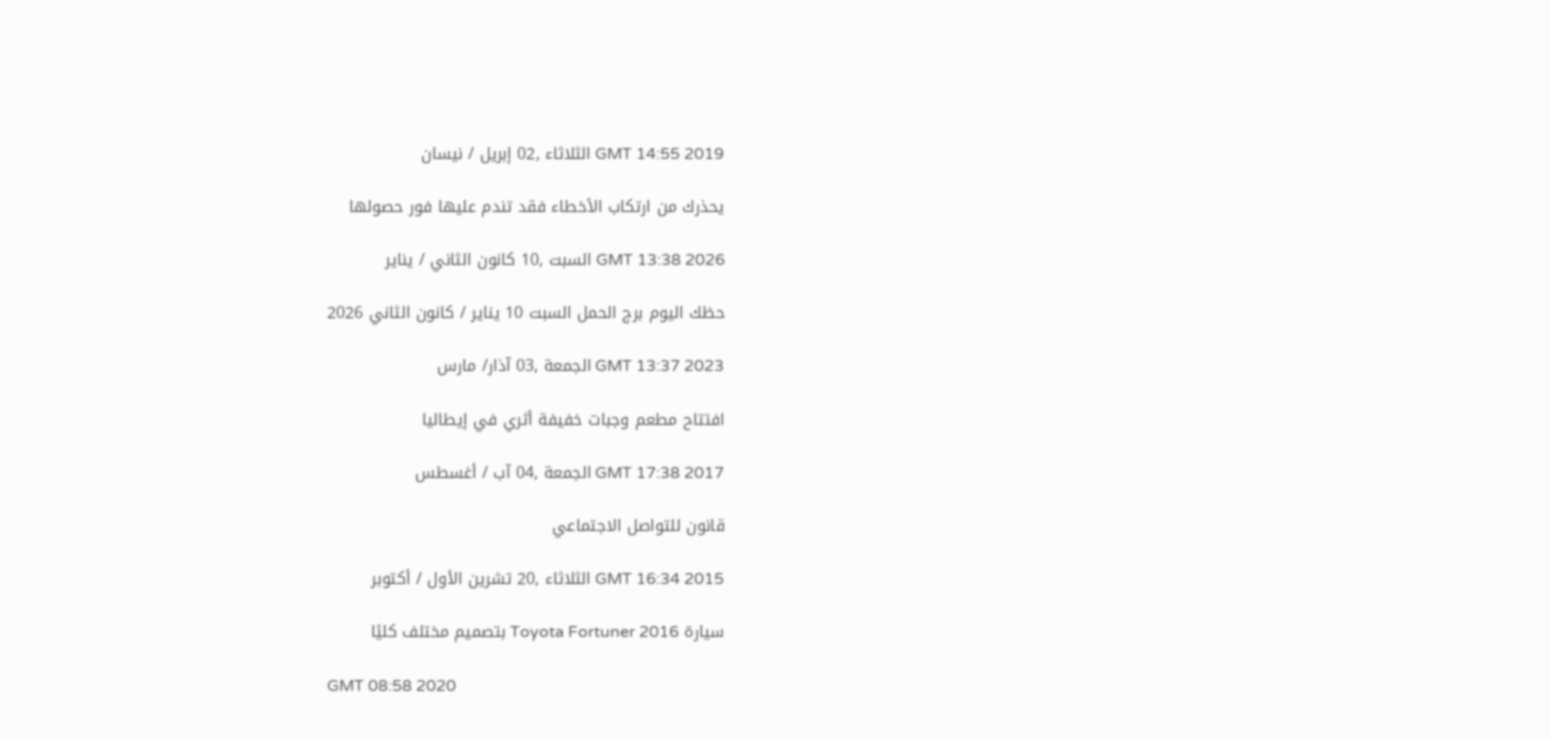GMT 14:55 2019 الثلاثاء ,02 إبريل / نيسان

يحذرك من ارتكاب الأخطاء فقد تندم عليها فور حصولها

GMT 13:38 2026 السبت ,10 كانون الثاني / يناير

حظك اليوم برج الحمل السبت 10 يناير / كانون الثاني 2026

GMT 13:37 2023 الجمعة ,03 آذار/ مارس

افتتاح مطعم وجبات خفيفة أثري في إيطاليا

GMT 17:38 2017 الجمعة ,04 آب / أغسطس

قانون للتواصل الاجتماعي

GMT 16:34 2015 الثلاثاء ,20 تشرين الأول / أكتوبر

سيارة Toyota Fortuner 2016 بتصميم مختلف كليًا

GMT 08:58 2020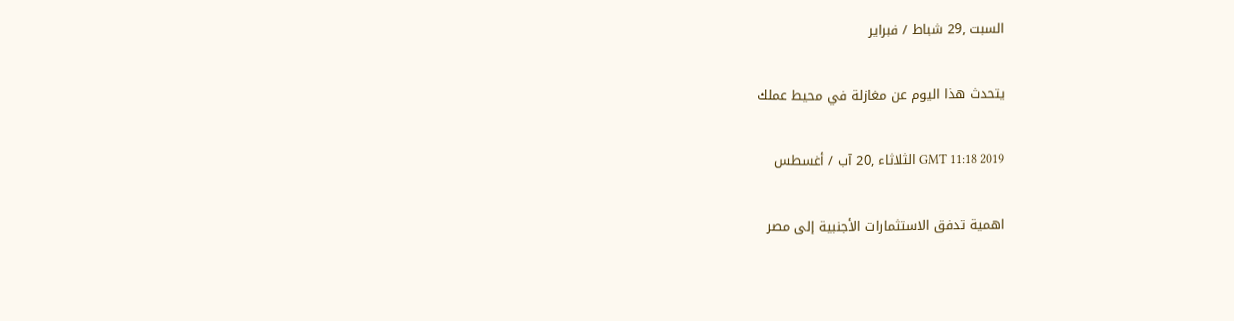السبت ,29 شباط / فبراير

يتحدث هذا اليوم عن مغازلة في محيط عملك

GMT 11:18 2019 الثلاثاء ,20 آب / أغسطس

اهمية تدفق الاستثمارات الأجنبية إلى مصر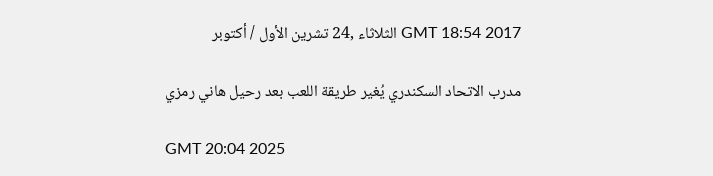GMT 18:54 2017 الثلاثاء ,24 تشرين الأول / أكتوبر

مدرب الاتحاد السكندري يُغير طريقة اللعب بعد رحيل هاني رمزي

GMT 20:04 2025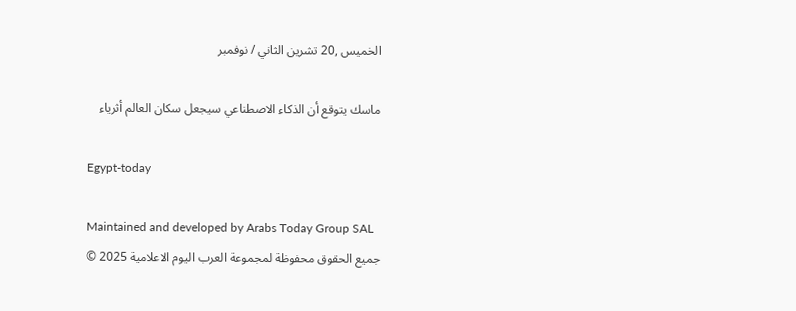الخميس ,20 تشرين الثاني / نوفمبر

ماسك يتوقع أن الذكاء الاصطناعي سيجعل سكان العالم أثرياء

Egypt-today

Maintained and developed by Arabs Today Group SAL
جميع الحقوق محفوظة لمجموعة العرب اليوم الاعلامية 2025 ©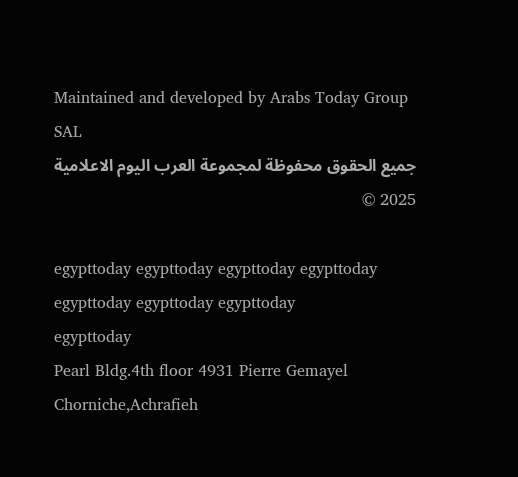Maintained and developed by Arabs Today Group SAL
جميع الحقوق محفوظة لمجموعة العرب اليوم الاعلامية 2025 ©

egypttoday egypttoday egypttoday egypttoday
egypttoday egypttoday egypttoday
egypttoday
Pearl Bldg.4th floor 4931 Pierre Gemayel Chorniche,Achrafieh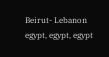Beirut- Lebanon
egypt, egypt, egypt